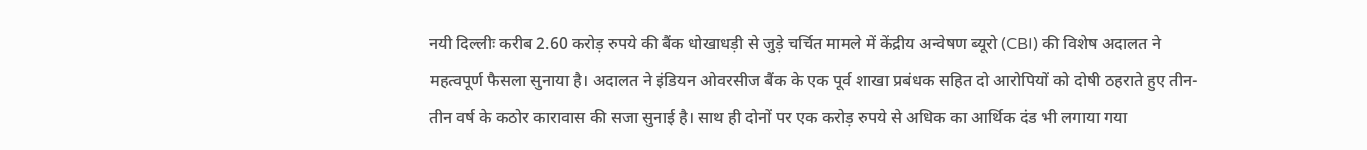नयी दिल्लीः करीब 2.60 करोड़ रुपये की बैंक धोखाधड़ी से जुड़े चर्चित मामले में केंद्रीय अन्वेषण ब्यूरो (CBI) की विशेष अदालत ने महत्वपूर्ण फैसला सुनाया है। अदालत ने इंडियन ओवरसीज बैंक के एक पूर्व शाखा प्रबंधक सहित दो आरोपियों को दोषी ठहराते हुए तीन-तीन वर्ष के कठोर कारावास की सजा सुनाई है। साथ ही दोनों पर एक करोड़ रुपये से अधिक का आर्थिक दंड भी लगाया गया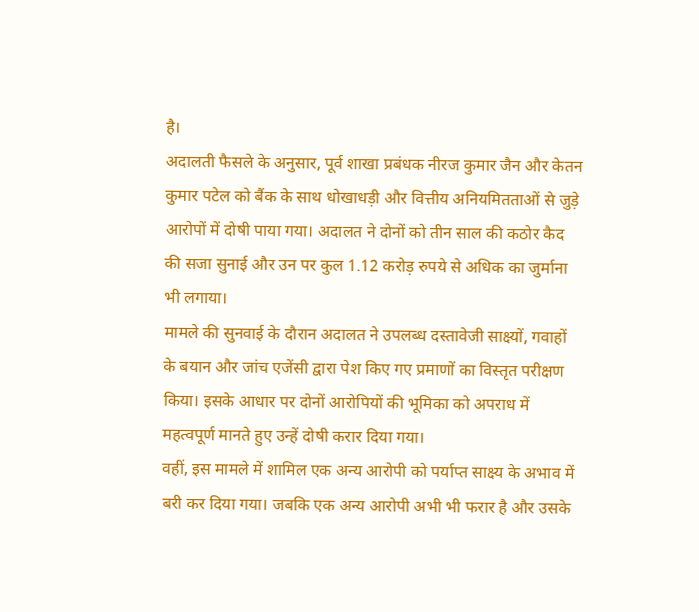है।
अदालती फैसले के अनुसार, पूर्व शाखा प्रबंधक नीरज कुमार जैन और केतन कुमार पटेल को बैंक के साथ धोखाधड़ी और वित्तीय अनियमितताओं से जुड़े आरोपों में दोषी पाया गया। अदालत ने दोनों को तीन साल की कठोर कैद की सजा सुनाई और उन पर कुल 1.12 करोड़ रुपये से अधिक का जुर्माना भी लगाया।
मामले की सुनवाई के दौरान अदालत ने उपलब्ध दस्तावेजी साक्ष्यों, गवाहों के बयान और जांच एजेंसी द्वारा पेश किए गए प्रमाणों का विस्तृत परीक्षण किया। इसके आधार पर दोनों आरोपियों की भूमिका को अपराध में महत्वपूर्ण मानते हुए उन्हें दोषी करार दिया गया।
वहीं, इस मामले में शामिल एक अन्य आरोपी को पर्याप्त साक्ष्य के अभाव में बरी कर दिया गया। जबकि एक अन्य आरोपी अभी भी फरार है और उसके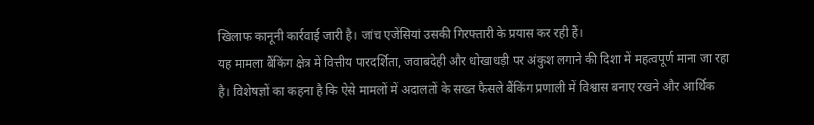खिलाफ कानूनी कार्रवाई जारी है। जांच एजेंसियां उसकी गिरफ्तारी के प्रयास कर रही हैं।
यह मामला बैंकिंग क्षेत्र में वित्तीय पारदर्शिता, जवाबदेही और धोखाधड़ी पर अंकुश लगाने की दिशा में महत्वपूर्ण माना जा रहा है। विशेषज्ञों का कहना है कि ऐसे मामलों में अदालतों के सख्त फैसले बैंकिंग प्रणाली में विश्वास बनाए रखने और आर्थिक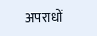अपराधों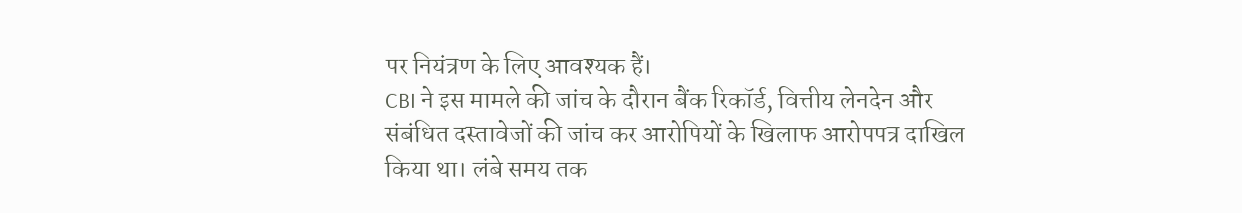पर नियंत्रण के लिए आवश्यक हैं।
CBI ने इस मामले की जांच के दौरान बैंक रिकॉर्ड, वित्तीय लेनदेन और संबंधित दस्तावेजों की जांच कर आरोपियों के खिलाफ आरोपपत्र दाखिल किया था। लंबे समय तक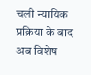चली न्यायिक प्रक्रिया के बाद अब विशेष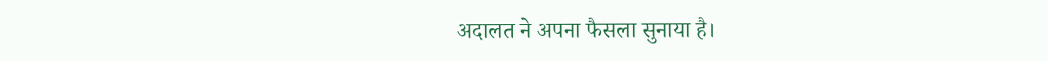अदालत ने अपना फैसला सुनाया है।